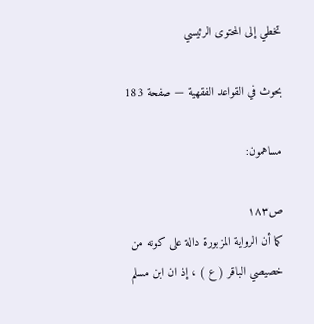تخطي إلى المحتوى الرئيسي

بحوث في القواعد الفقهية — صفحة 183

مساهمون:

ص١٨٣
كما أن الرواية المزبورة دالة على كونه من خصيصي الباقر ( ع ) ، إذ ان ابن مسلم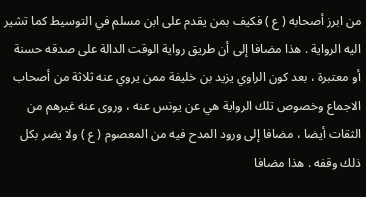من ابرز أصحابه ( ع ) فكيف بمن يقدم على ابن مسلم في التوسيط كما تشير اليه الرواية . هذا مضافا إلى أن طريق رواية الوقت الدالة على صدقه حسنة أو معتبرة ، بعد كون الراوي يزيد بن خليفة ممن يروي عنه ثلاثة من أصحاب الاجماع وخصوص تلك الرواية هي عن يونس عنه ، وروى عنه غيرهم من الثقات أيضا ، مضافا إلى ورود المدح فيه من المعصوم ( ع ) ولا يضر بكل ذلك وقفه . هذا مضافا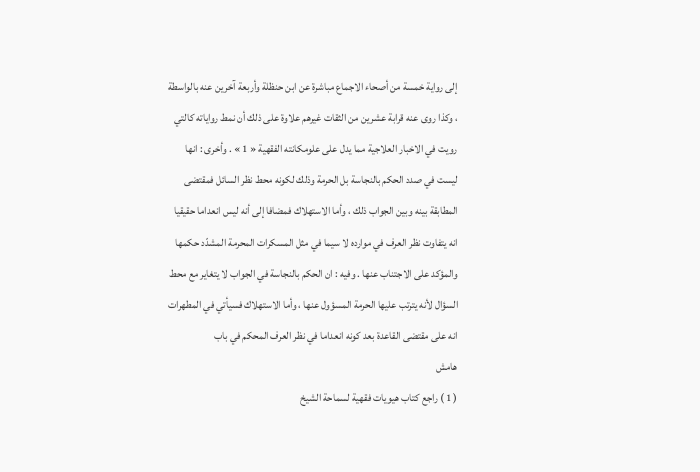إلى رواية خمسة من أصحاء الاجماع مباشرة عن ابن حنظلة وأربعة آخرين عنه بالواسطة ، وكذا روى عنه قرابة عشرين من الثقات غيرهم علاوة على ذلك أن نمط رواياته كالتي رويت في الاخبار العلاجية مما يدل على علومكانته الفقهية « 1 » . وأخرى : انها ليست في صدد الحكم بالنجاسة بل الحرمة وذلك لكونه محط نظر السائل فمقتضى المطابقة بينه وبين الجواب ذلك ، وأما الاستهلاك فمضافا إلى أنه ليس انعداما حقيقيا انه يتفاوت نظر العرف في موارده لا سيما في مثل المسكرات المحرمة المشدّد حكمها والمؤكد على الاجتناب عنها . وفيه : ان الحكم بالنجاسة في الجواب لا يتغاير مع محط السؤال لأنه يترتب عليها الحرمة المسؤول عنها ، وأما الاستهلاك فسيأتي في المطهرات انه على مقتضى القاعدة بعد كونه انعداما في نظر العرف المحكم في باب
هامش
( 1 ) راجع كتاب هيويات فقهية لسماحة الشيخ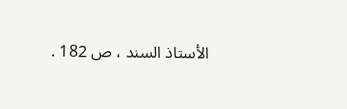الأستاذ السند ، ص 182 .